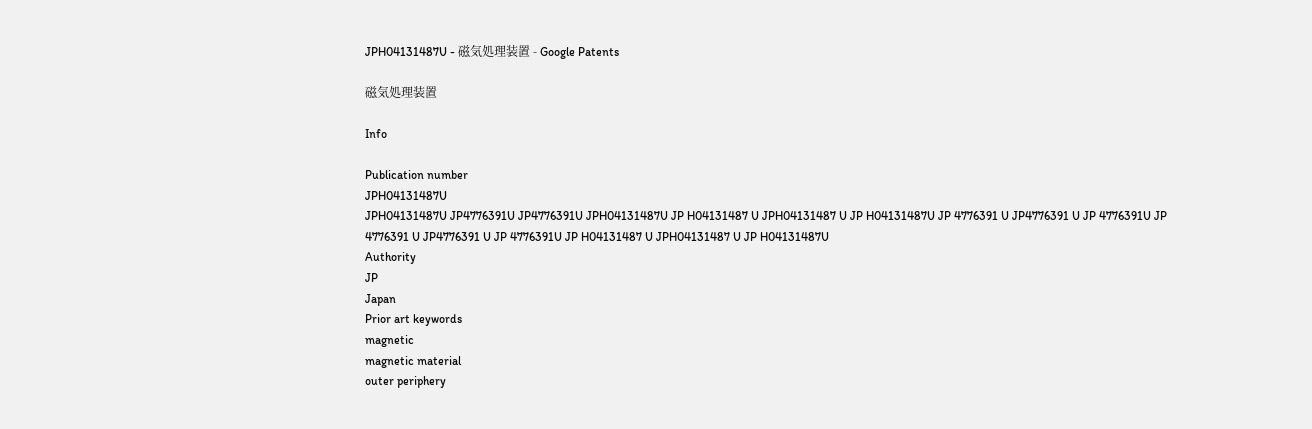JPH04131487U - 磁気処理装置 - Google Patents

磁気処理装置

Info

Publication number
JPH04131487U
JPH04131487U JP4776391U JP4776391U JPH04131487U JP H04131487 U JPH04131487 U JP H04131487U JP 4776391 U JP4776391 U JP 4776391U JP 4776391 U JP4776391 U JP 4776391U JP H04131487 U JPH04131487 U JP H04131487U
Authority
JP
Japan
Prior art keywords
magnetic
magnetic material
outer periphery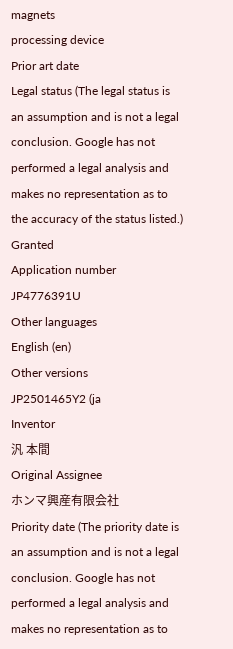magnets
processing device
Prior art date
Legal status (The legal status is an assumption and is not a legal conclusion. Google has not performed a legal analysis and makes no representation as to the accuracy of the status listed.)
Granted
Application number
JP4776391U
Other languages
English (en)
Other versions
JP2501465Y2 (ja
Inventor
汎 本間
Original Assignee
ホンマ興産有限会社
Priority date (The priority date is an assumption and is not a legal conclusion. Google has not performed a legal analysis and makes no representation as to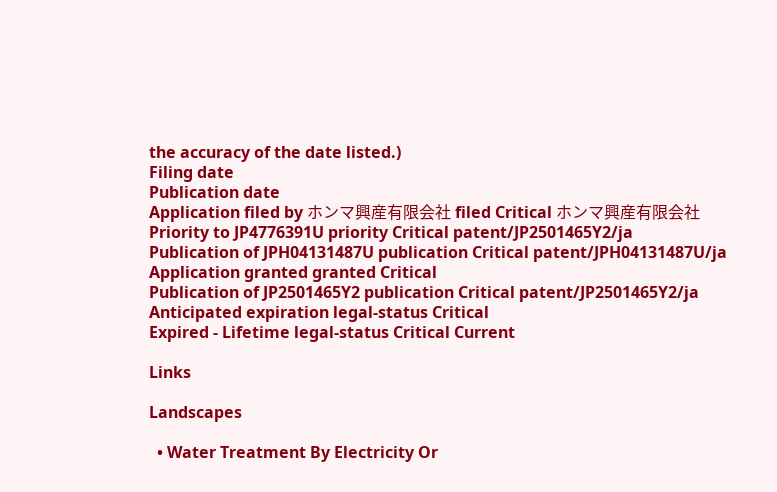the accuracy of the date listed.)
Filing date
Publication date
Application filed by ホンマ興産有限会社 filed Critical ホンマ興産有限会社
Priority to JP4776391U priority Critical patent/JP2501465Y2/ja
Publication of JPH04131487U publication Critical patent/JPH04131487U/ja
Application granted granted Critical
Publication of JP2501465Y2 publication Critical patent/JP2501465Y2/ja
Anticipated expiration legal-status Critical
Expired - Lifetime legal-status Critical Current

Links

Landscapes

  • Water Treatment By Electricity Or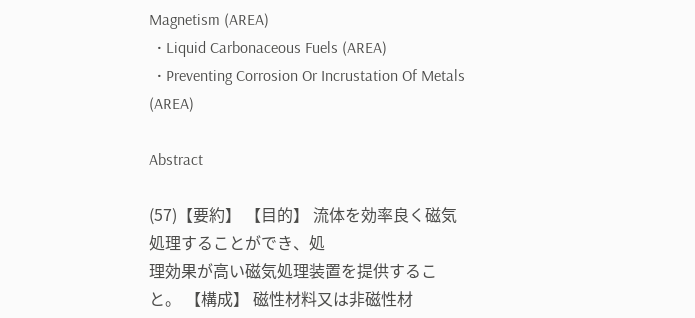Magnetism (AREA)
  • Liquid Carbonaceous Fuels (AREA)
  • Preventing Corrosion Or Incrustation Of Metals (AREA)

Abstract

(57)【要約】 【目的】 流体を効率良く磁気処理することができ、処
理効果が高い磁気処理装置を提供すること。 【構成】 磁性材料又は非磁性材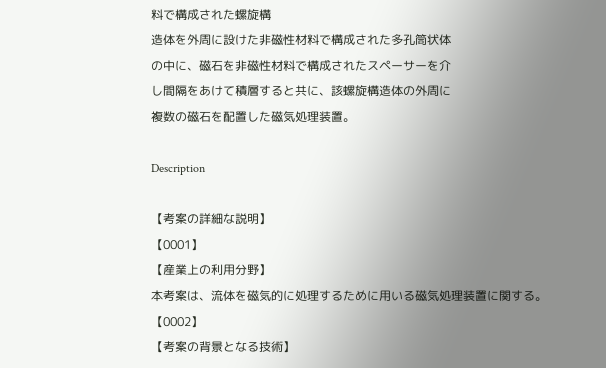料で構成された螺旋構
造体を外周に設けた非磁性材料で構成された多孔筒状体
の中に、磁石を非磁性材料で構成されたスペーサーを介
し間隔をあけて積層すると共に、該螺旋構造体の外周に
複数の磁石を配置した磁気処理装置。

Description

【考案の詳細な説明】
【0001】
【産業上の利用分野】
本考案は、流体を磁気的に処理するために用いる磁気処理装置に関する。
【0002】
【考案の背景となる技術】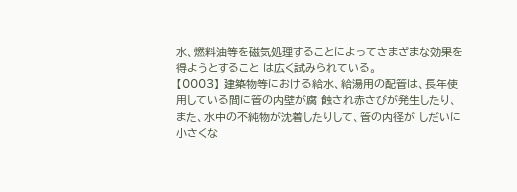水、燃料油等を磁気処理することによってさまざまな効果を得ようとすること は広く試みられている。
【0003】 建築物等における給水、給湯用の配管は、長年使用している間に管の内壁が腐 蝕され赤さびが発生したり、また、水中の不純物が沈着したりして、管の内径が しだいに小さくな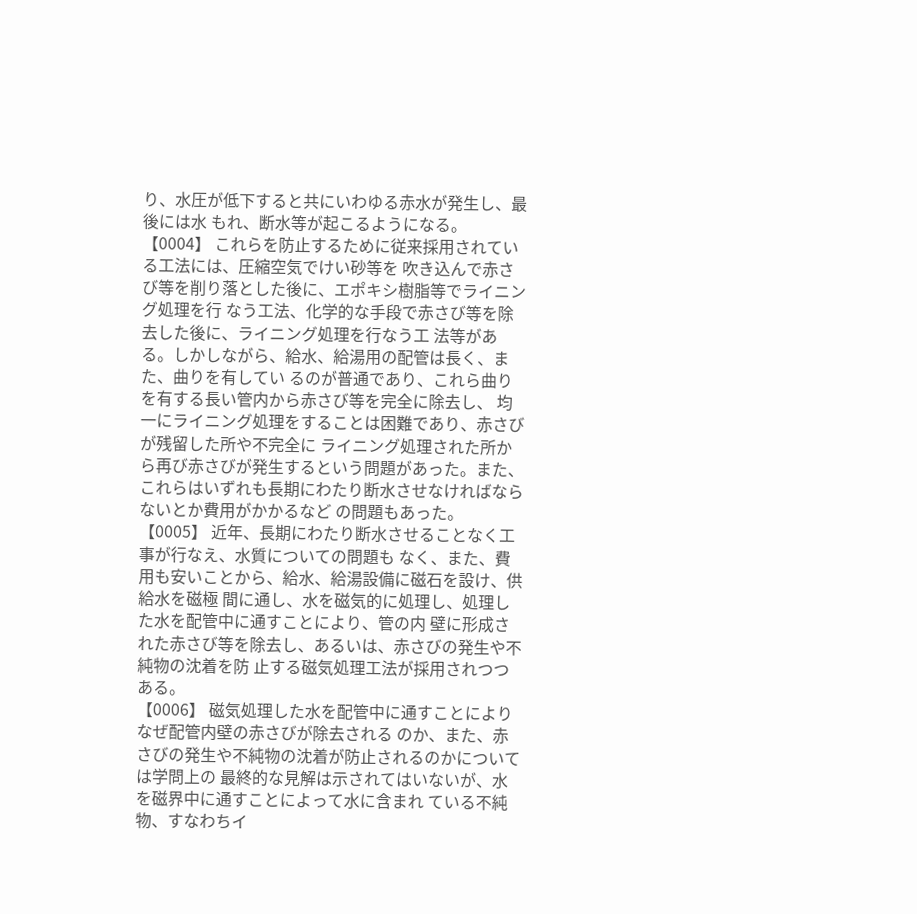り、水圧が低下すると共にいわゆる赤水が発生し、最後には水 もれ、断水等が起こるようになる。
【0004】 これらを防止するために従来採用されている工法には、圧縮空気でけい砂等を 吹き込んで赤さび等を削り落とした後に、エポキシ樹脂等でライニング処理を行 なう工法、化学的な手段で赤さび等を除去した後に、ライニング処理を行なう工 法等がある。しかしながら、給水、給湯用の配管は長く、また、曲りを有してい るのが普通であり、これら曲りを有する長い管内から赤さび等を完全に除去し、 均一にライニング処理をすることは困難であり、赤さびが残留した所や不完全に ライニング処理された所から再び赤さびが発生するという問題があった。また、 これらはいずれも長期にわたり断水させなければならないとか費用がかかるなど の問題もあった。
【0005】 近年、長期にわたり断水させることなく工事が行なえ、水質についての問題も なく、また、費用も安いことから、給水、給湯設備に磁石を設け、供給水を磁極 間に通し、水を磁気的に処理し、処理した水を配管中に通すことにより、管の内 壁に形成された赤さび等を除去し、あるいは、赤さびの発生や不純物の沈着を防 止する磁気処理工法が採用されつつある。
【0006】 磁気処理した水を配管中に通すことによりなぜ配管内壁の赤さびが除去される のか、また、赤さびの発生や不純物の沈着が防止されるのかについては学問上の 最終的な見解は示されてはいないが、水を磁界中に通すことによって水に含まれ ている不純物、すなわちイ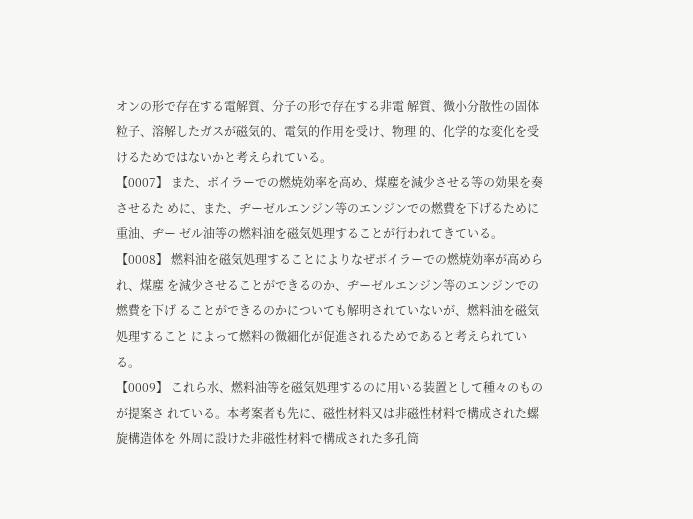オンの形で存在する電解質、分子の形で存在する非電 解質、微小分散性の固体粒子、溶解したガスが磁気的、電気的作用を受け、物理 的、化学的な変化を受けるためではないかと考えられている。
【0007】 また、ボイラーでの燃焼効率を高め、煤塵を減少させる等の効果を奏させるた めに、また、ヂーゼルエンジン等のエンジンでの燃費を下げるために重油、ヂー ゼル油等の燃料油を磁気処理することが行われてきている。
【0008】 燃料油を磁気処理することによりなぜボイラーでの燃焼効率が高められ、煤塵 を減少させることができるのか、ヂーゼルエンジン等のエンジンでの燃費を下げ ることができるのかについても解明されていないが、燃料油を磁気処理すること によって燃料の微細化が促進されるためであると考えられている。
【0009】 これら水、燃料油等を磁気処理するのに用いる装置として種々のものが提案さ れている。本考案者も先に、磁性材料又は非磁性材料で構成された螺旋構造体を 外周に設けた非磁性材料で構成された多孔筒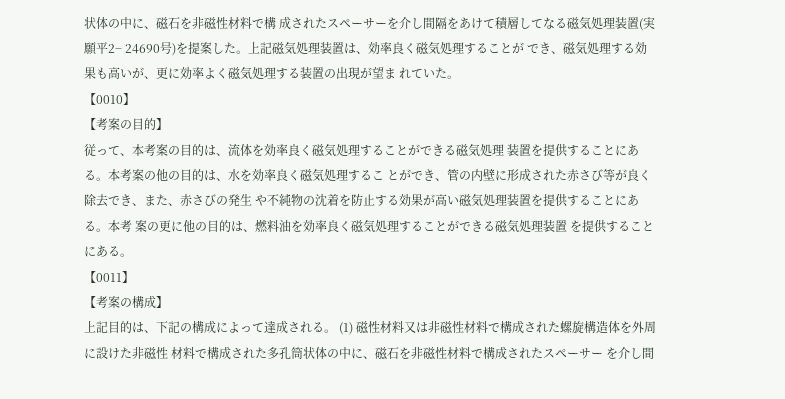状体の中に、磁石を非磁性材料で構 成されたスペーサーを介し間隔をあけて積層してなる磁気処理装置(実願平2− 24690号)を提案した。上記磁気処理装置は、効率良く磁気処理することが でき、磁気処理する効果も高いが、更に効率よく磁気処理する装置の出現が望ま れていた。
【0010】
【考案の目的】
従って、本考案の目的は、流体を効率良く磁気処理することができる磁気処理 装置を提供することにある。本考案の他の目的は、水を効率良く磁気処理するこ とができ、管の内壁に形成された赤さび等が良く除去でき、また、赤さびの発生 や不純物の沈着を防止する効果が高い磁気処理装置を提供することにある。本考 案の更に他の目的は、燃料油を効率良く磁気処理することができる磁気処理装置 を提供することにある。
【0011】
【考案の構成】
上記目的は、下記の構成によって達成される。 (1) 磁性材料又は非磁性材料で構成された螺旋構造体を外周に設けた非磁性 材料で構成された多孔筒状体の中に、磁石を非磁性材料で構成されたスペーサー を介し間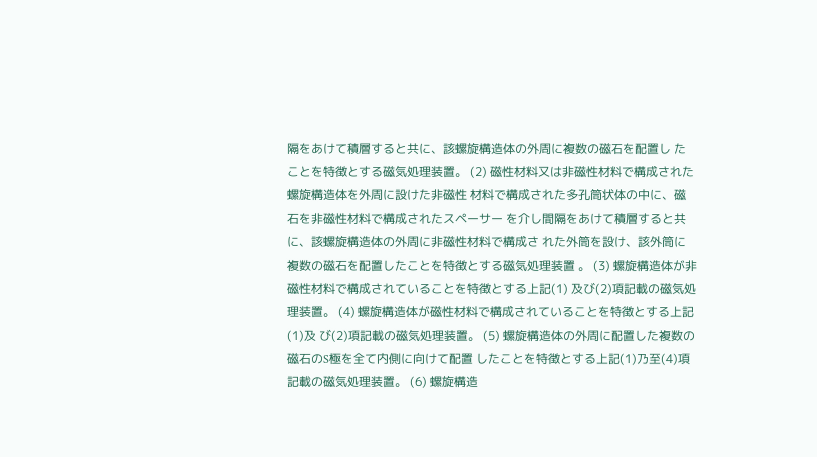隔をあけて積層すると共に、該螺旋構造体の外周に複数の磁石を配置し たことを特徴とする磁気処理装置。 (2) 磁性材料又は非磁性材料で構成された螺旋構造体を外周に設けた非磁性 材料で構成された多孔筒状体の中に、磁石を非磁性材料で構成されたスペーサー を介し間隔をあけて積層すると共に、該螺旋構造体の外周に非磁性材料で構成さ れた外筒を設け、該外筒に複数の磁石を配置したことを特徴とする磁気処理装置 。 (3) 螺旋構造体が非磁性材料で構成されていることを特徴とする上記(1) 及び(2)項記載の磁気処理装置。 (4) 螺旋構造体が磁性材料で構成されていることを特徴とする上記(1)及 び(2)項記載の磁気処理装置。 (5) 螺旋構造体の外周に配置した複数の磁石のS極を全て内側に向けて配置 したことを特徴とする上記(1)乃至(4)項記載の磁気処理装置。 (6) 螺旋構造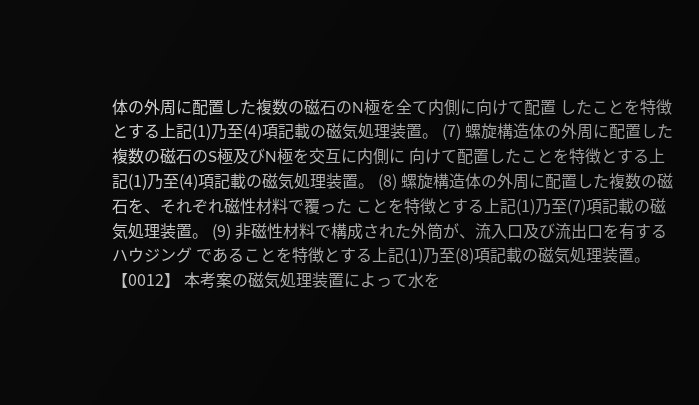体の外周に配置した複数の磁石のN極を全て内側に向けて配置 したことを特徴とする上記(1)乃至(4)項記載の磁気処理装置。 (7) 螺旋構造体の外周に配置した複数の磁石のS極及びN極を交互に内側に 向けて配置したことを特徴とする上記(1)乃至(4)項記載の磁気処理装置。 (8) 螺旋構造体の外周に配置した複数の磁石を、それぞれ磁性材料で覆った ことを特徴とする上記(1)乃至(7)項記載の磁気処理装置。 (9) 非磁性材料で構成された外筒が、流入口及び流出口を有するハウジング であることを特徴とする上記(1)乃至(8)項記載の磁気処理装置。
【0012】 本考案の磁気処理装置によって水を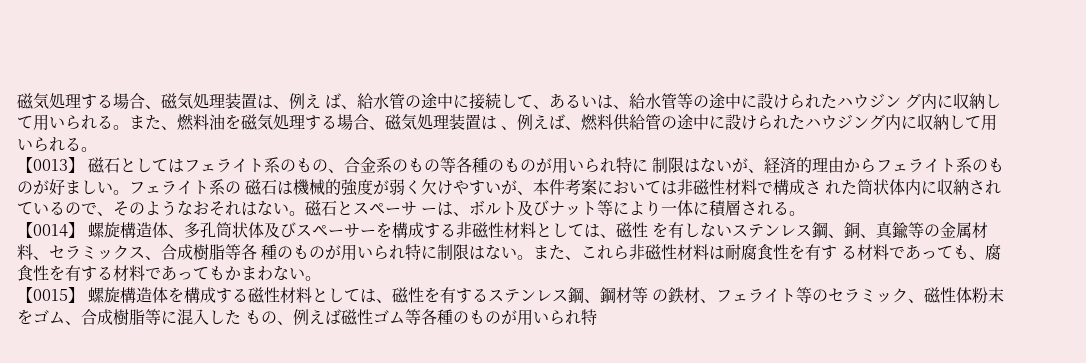磁気処理する場合、磁気処理装置は、例え ば、給水管の途中に接続して、あるいは、給水管等の途中に設けられたハウジン グ内に収納して用いられる。また、燃料油を磁気処理する場合、磁気処理装置は 、例えば、燃料供給管の途中に設けられたハウジング内に収納して用いられる。
【0013】 磁石としてはフェライト系のもの、合金系のもの等各種のものが用いられ特に 制限はないが、経済的理由からフェライト系のものが好ましい。フェライト系の 磁石は機械的強度が弱く欠けやすいが、本件考案においては非磁性材料で構成さ れた筒状体内に収納されているので、そのようなおそれはない。磁石とスペーサ ーは、ボルト及びナット等により一体に積層される。
【0014】 螺旋構造体、多孔筒状体及びスペーサーを構成する非磁性材料としては、磁性 を有しないステンレス鋼、銅、真鍮等の金属材料、セラミックス、合成樹脂等各 種のものが用いられ特に制限はない。また、これら非磁性材料は耐腐食性を有す る材料であっても、腐食性を有する材料であってもかまわない。
【0015】 螺旋構造体を構成する磁性材料としては、磁性を有するステンレス鋼、鋼材等 の鉄材、フェライト等のセラミック、磁性体粉末をゴム、合成樹脂等に混入した もの、例えば磁性ゴム等各種のものが用いられ特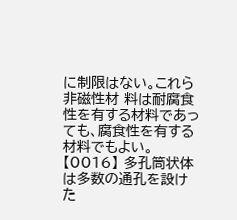に制限はない。これら非磁性材 料は耐腐食性を有する材料であっても、腐食性を有する材料でもよい。
【0016】 多孔筒状体は多数の通孔を設けた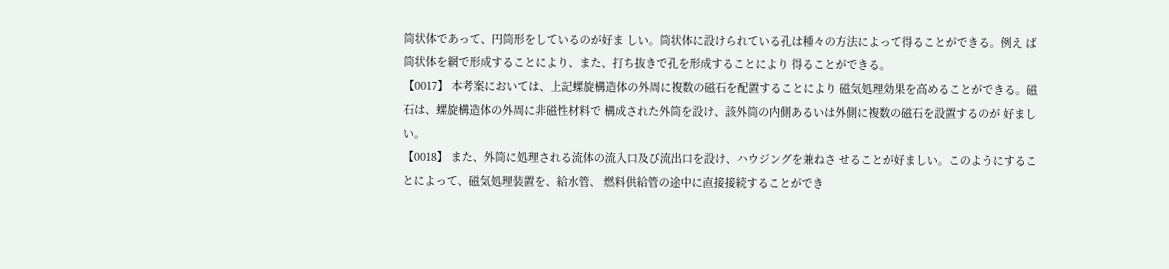筒状体であって、円筒形をしているのが好ま しい。筒状体に設けられている孔は種々の方法によって得ることができる。例え ば筒状体を網で形成することにより、また、打ち抜きで孔を形成することにより 得ることができる。
【0017】 本考案においては、上記螺旋構造体の外周に複数の磁石を配置することにより 磁気処理効果を高めることができる。磁石は、螺旋構造体の外周に非磁性材料で 構成された外筒を設け、該外筒の内側あるいは外側に複数の磁石を設置するのが 好ましい。
【0018】 また、外筒に処理される流体の流入口及び流出口を設け、ハウジングを兼ねさ せることが好ましい。このようにすることによって、磁気処理装置を、給水管、 燃料供給管の途中に直接接続することができ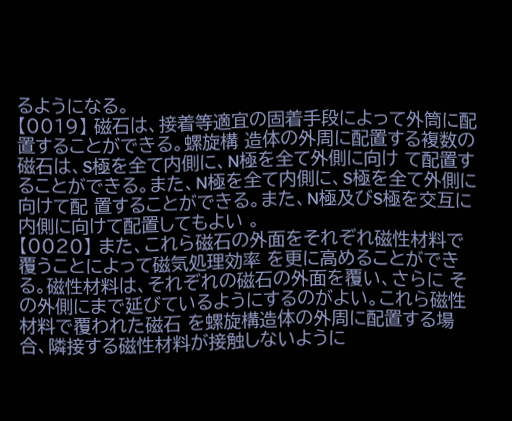るようになる。
【0019】 磁石は、接着等適宜の固着手段によって外筒に配置することができる。螺旋構 造体の外周に配置する複数の磁石は、S極を全て内側に、N極を全て外側に向け て配置することができる。また、N極を全て内側に、S極を全て外側に向けて配 置することができる。また、N極及びS極を交互に内側に向けて配置してもよい 。
【0020】 また、これら磁石の外面をそれぞれ磁性材料で覆うことによって磁気処理効率 を更に高めることができる。磁性材料は、それぞれの磁石の外面を覆い、さらに その外側にまで延びているようにするのがよい。これら磁性材料で覆われた磁石 を螺旋構造体の外周に配置する場合、隣接する磁性材料が接触しないように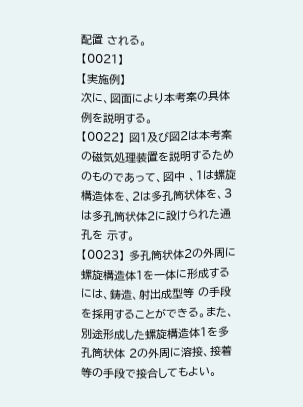配置 される。
【0021】
【実施例】
次に、図面により本考案の具体例を説明する。
【0022】 図1及び図2は本考案の磁気処理装置を説明するためのものであって、図中 、1は螺旋構造体を、2は多孔筒状体を、3は多孔筒状体2に設けられた通孔を 示す。
【0023】 多孔筒状体2の外周に螺旋構造体1を一体に形成するには、鋳造、射出成型等 の手段を採用することができる。また、別途形成した螺旋構造体1を多孔筒状体 2の外周に溶接、接着等の手段で接合してもよい。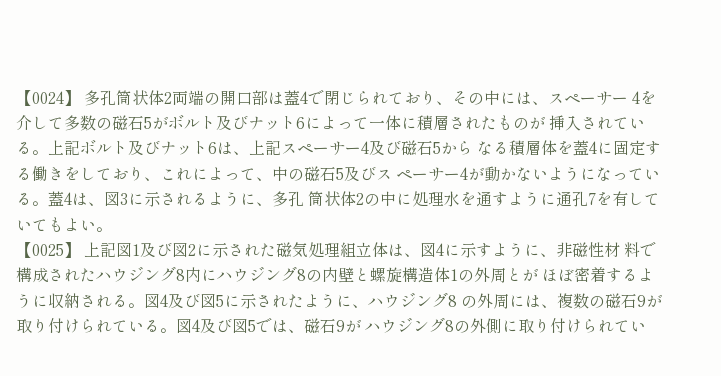【0024】 多孔筒状体2両端の開口部は蓋4で閉じられており、その中には、スペーサー 4を介して多数の磁石5がボルト及びナット6によって一体に積層されたものが 挿入されている。上記ボルト及びナット6は、上記スペーサー4及び磁石5から なる積層体を蓋4に固定する働きをしており、これによって、中の磁石5及びス ペーサー4が動かないようになっている。蓋4は、図3に示されるように、多孔 筒状体2の中に処理水を通すように通孔7を有していてもよい。
【0025】 上記図1及び図2に示された磁気処理組立体は、図4に示すように、非磁性材 料で構成されたハウジング8内にハウジング8の内壁と螺旋構造体1の外周とが ほぼ密着するように収納される。図4及び図5に示されたように、ハウジング8 の外周には、複数の磁石9が取り付けられている。図4及び図5では、磁石9が ハウジング8の外側に取り付けられてい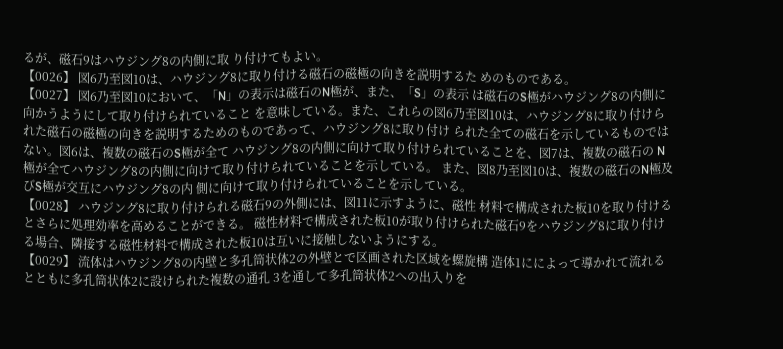るが、磁石9はハウジング8の内側に取 り付けてもよい。
【0026】 図6乃至図10は、ハウジング8に取り付ける磁石の磁極の向きを説明するた めのものである。
【0027】 図6乃至図10において、「N」の表示は磁石のN極が、また、「S」の表示 は磁石のS極がハウジング8の内側に向かうようにして取り付けられていること を意味している。また、これらの図6乃至図10は、ハウジング8に取り付けら れた磁石の磁極の向きを説明するためのものであって、ハウジング8に取り付け られた全ての磁石を示しているものではない。図6は、複数の磁石のS極が全て ハウジング8の内側に向けて取り付けられていることを、図7は、複数の磁石の N極が全てハウジング8の内側に向けて取り付けられていることを示している。 また、図8乃至図10は、複数の磁石のN極及びS極が交互にハウジング8の内 側に向けて取り付けられていることを示している。
【0028】 ハウジング8に取り付けられる磁石9の外側には、図11に示すように、磁性 材料で構成された板10を取り付けるとさらに処理効率を高めることができる。 磁性材料で構成された板10が取り付けられた磁石9をハウジング8に取り付け る場合、隣接する磁性材料で構成された板10は互いに接触しないようにする。
【0029】 流体はハウジング8の内壁と多孔筒状体2の外壁とで区画された区域を螺旋構 造体1にによって導かれて流れるとともに多孔筒状体2に設けられた複数の通孔 3を通して多孔筒状体2への出入りを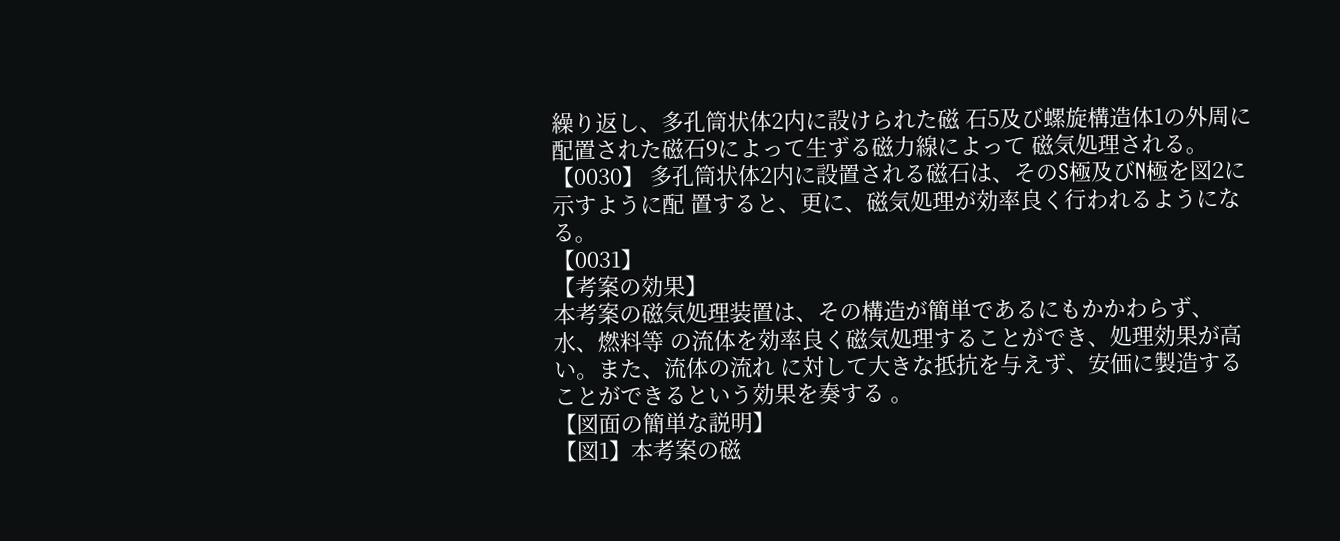繰り返し、多孔筒状体2内に設けられた磁 石5及び螺旋構造体1の外周に配置された磁石9によって生ずる磁力線によって 磁気処理される。
【0030】 多孔筒状体2内に設置される磁石は、そのS極及びN極を図2に示すように配 置すると、更に、磁気処理が効率良く行われるようになる。
【0031】
【考案の効果】
本考案の磁気処理装置は、その構造が簡単であるにもかかわらず、水、燃料等 の流体を効率良く磁気処理することができ、処理効果が高い。また、流体の流れ に対して大きな抵抗を与えず、安価に製造することができるという効果を奏する 。
【図面の簡単な説明】
【図1】本考案の磁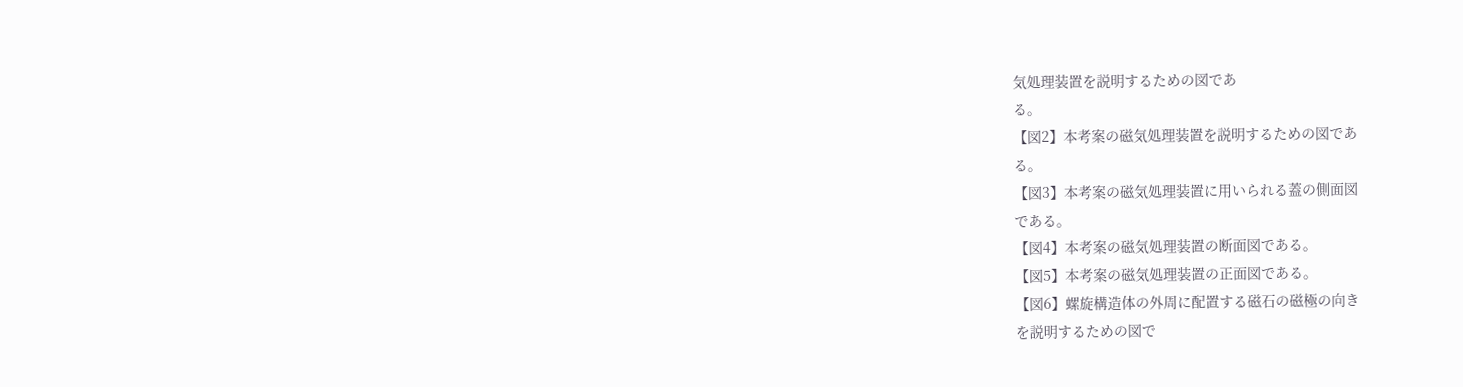気処理装置を説明するための図であ
る。
【図2】本考案の磁気処理装置を説明するための図であ
る。
【図3】本考案の磁気処理装置に用いられる蓋の側面図
である。
【図4】本考案の磁気処理装置の断面図である。
【図5】本考案の磁気処理装置の正面図である。
【図6】螺旋構造体の外周に配置する磁石の磁極の向き
を説明するための図で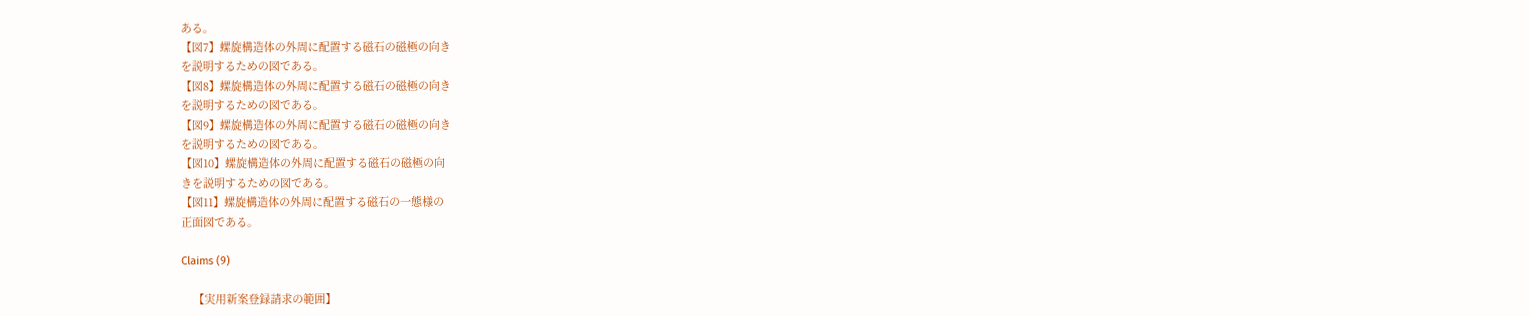ある。
【図7】螺旋構造体の外周に配置する磁石の磁極の向き
を説明するための図である。
【図8】螺旋構造体の外周に配置する磁石の磁極の向き
を説明するための図である。
【図9】螺旋構造体の外周に配置する磁石の磁極の向き
を説明するための図である。
【図10】螺旋構造体の外周に配置する磁石の磁極の向
きを説明するための図である。
【図11】螺旋構造体の外周に配置する磁石の一態様の
正面図である。

Claims (9)

    【実用新案登録請求の範囲】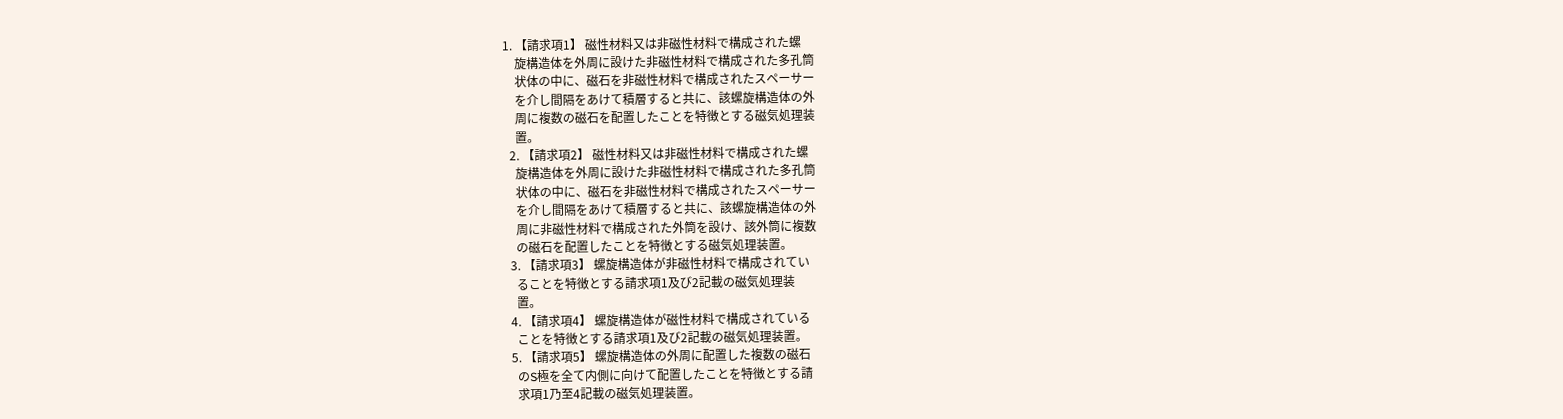1. 【請求項1】 磁性材料又は非磁性材料で構成された螺
    旋構造体を外周に設けた非磁性材料で構成された多孔筒
    状体の中に、磁石を非磁性材料で構成されたスペーサー
    を介し間隔をあけて積層すると共に、該螺旋構造体の外
    周に複数の磁石を配置したことを特徴とする磁気処理装
    置。
  2. 【請求項2】 磁性材料又は非磁性材料で構成された螺
    旋構造体を外周に設けた非磁性材料で構成された多孔筒
    状体の中に、磁石を非磁性材料で構成されたスペーサー
    を介し間隔をあけて積層すると共に、該螺旋構造体の外
    周に非磁性材料で構成された外筒を設け、該外筒に複数
    の磁石を配置したことを特徴とする磁気処理装置。
  3. 【請求項3】 螺旋構造体が非磁性材料で構成されてい
    ることを特徴とする請求項1及び2記載の磁気処理装
    置。
  4. 【請求項4】 螺旋構造体が磁性材料で構成されている
    ことを特徴とする請求項1及び2記載の磁気処理装置。
  5. 【請求項5】 螺旋構造体の外周に配置した複数の磁石
    のS極を全て内側に向けて配置したことを特徴とする請
    求項1乃至4記載の磁気処理装置。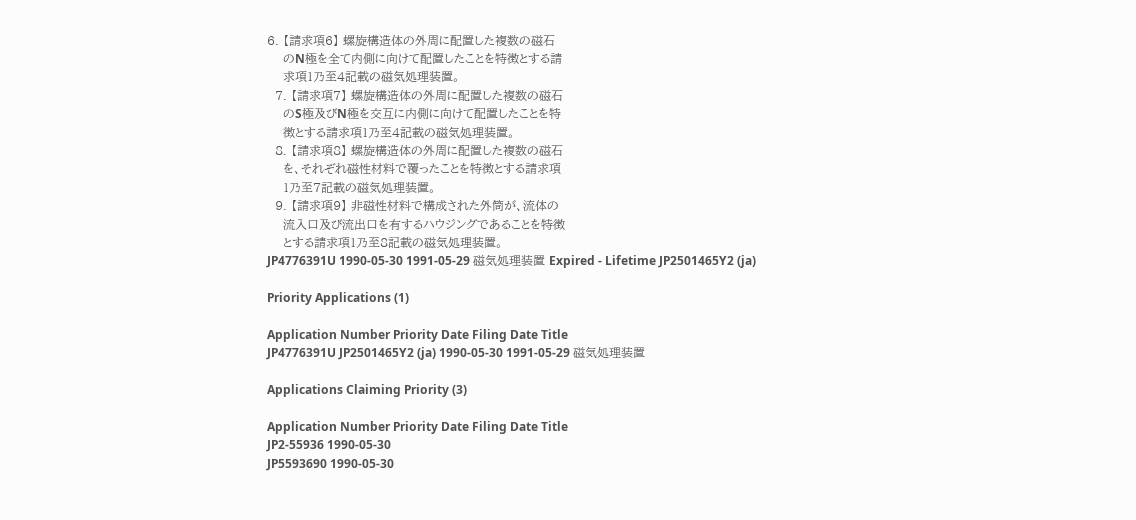6. 【請求項6】 螺旋構造体の外周に配置した複数の磁石
    のN極を全て内側に向けて配置したことを特徴とする請
    求項1乃至4記載の磁気処理装置。
  7. 【請求項7】 螺旋構造体の外周に配置した複数の磁石
    のS極及びN極を交互に内側に向けて配置したことを特
    徴とする請求項1乃至4記載の磁気処理装置。
  8. 【請求項8】 螺旋構造体の外周に配置した複数の磁石
    を、それぞれ磁性材料で覆ったことを特徴とする請求項
    1乃至7記載の磁気処理装置。
  9. 【請求項9】 非磁性材料で構成された外筒が、流体の
    流入口及び流出口を有するハウジングであることを特徴
    とする請求項1乃至8記載の磁気処理装置。
JP4776391U 1990-05-30 1991-05-29 磁気処理装置 Expired - Lifetime JP2501465Y2 (ja)

Priority Applications (1)

Application Number Priority Date Filing Date Title
JP4776391U JP2501465Y2 (ja) 1990-05-30 1991-05-29 磁気処理装置

Applications Claiming Priority (3)

Application Number Priority Date Filing Date Title
JP2-55936 1990-05-30
JP5593690 1990-05-30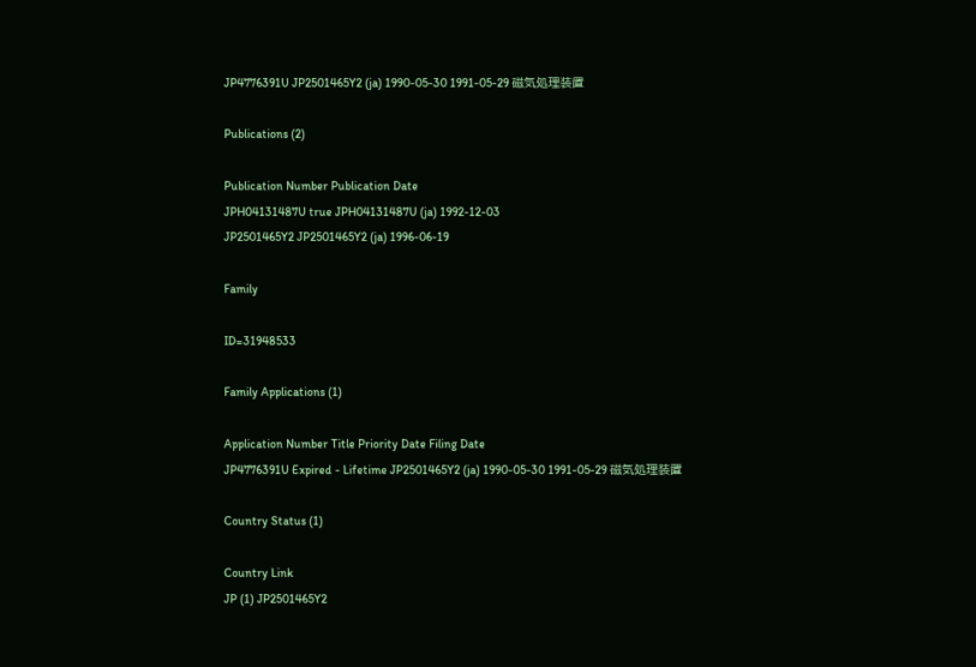JP4776391U JP2501465Y2 (ja) 1990-05-30 1991-05-29 磁気処理装置

Publications (2)

Publication Number Publication Date
JPH04131487U true JPH04131487U (ja) 1992-12-03
JP2501465Y2 JP2501465Y2 (ja) 1996-06-19

Family

ID=31948533

Family Applications (1)

Application Number Title Priority Date Filing Date
JP4776391U Expired - Lifetime JP2501465Y2 (ja) 1990-05-30 1991-05-29 磁気処理装置

Country Status (1)

Country Link
JP (1) JP2501465Y2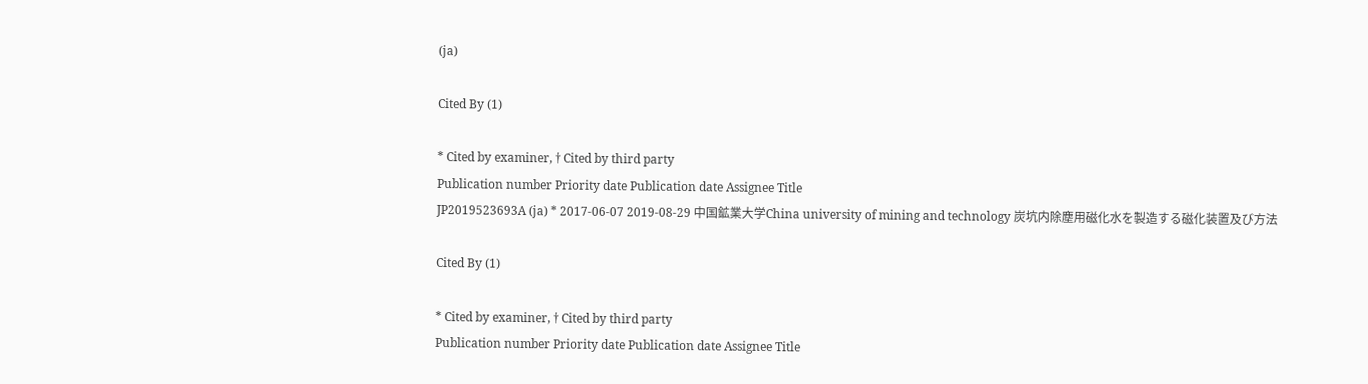(ja)

Cited By (1)

* Cited by examiner, † Cited by third party
Publication number Priority date Publication date Assignee Title
JP2019523693A (ja) * 2017-06-07 2019-08-29 中国鉱業大学China university of mining and technology 炭坑内除塵用磁化水を製造する磁化装置及び方法

Cited By (1)

* Cited by examiner, † Cited by third party
Publication number Priority date Publication date Assignee Title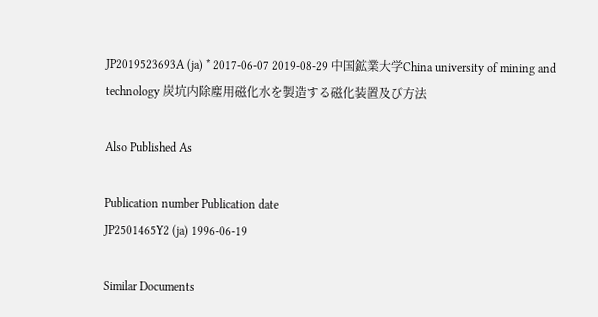JP2019523693A (ja) * 2017-06-07 2019-08-29 中国鉱業大学China university of mining and technology 炭坑内除塵用磁化水を製造する磁化装置及び方法

Also Published As

Publication number Publication date
JP2501465Y2 (ja) 1996-06-19

Similar Documents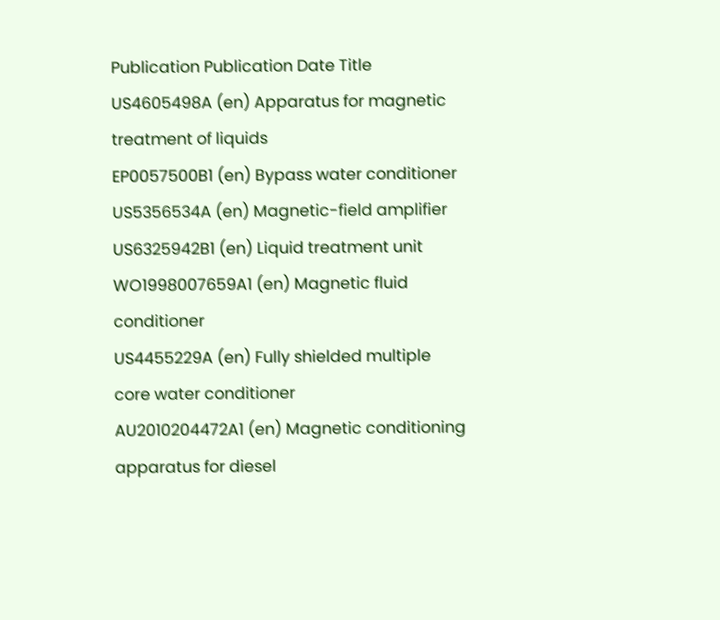Publication Publication Date Title
US4605498A (en) Apparatus for magnetic treatment of liquids
EP0057500B1 (en) Bypass water conditioner
US5356534A (en) Magnetic-field amplifier
US6325942B1 (en) Liquid treatment unit
WO1998007659A1 (en) Magnetic fluid conditioner
US4455229A (en) Fully shielded multiple core water conditioner
AU2010204472A1 (en) Magnetic conditioning apparatus for diesel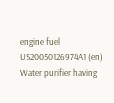engine fuel
US20050126974A1 (en) Water purifier having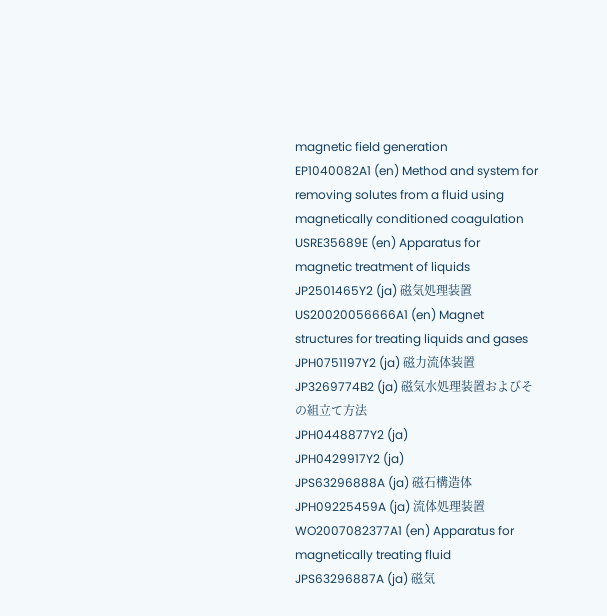magnetic field generation
EP1040082A1 (en) Method and system for removing solutes from a fluid using magnetically conditioned coagulation
USRE35689E (en) Apparatus for magnetic treatment of liquids
JP2501465Y2 (ja) 磁気処理装置
US20020056666A1 (en) Magnet structures for treating liquids and gases
JPH0751197Y2 (ja) 磁力流体装置
JP3269774B2 (ja) 磁気水処理装置およびその組立て方法
JPH0448877Y2 (ja)
JPH0429917Y2 (ja)
JPS63296888A (ja) 磁石構造体
JPH09225459A (ja) 流体処理装置
WO2007082377A1 (en) Apparatus for magnetically treating fluid
JPS63296887A (ja) 磁気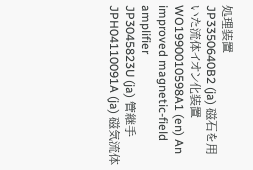処理装置
JP3350640B2 (ja) 磁石を用いた流体イオン化装置
WO1990010598A1 (en) An improved magnetic-field amplifier
JP3045823U (ja) 管継手
JPH04110091A (ja) 磁気流体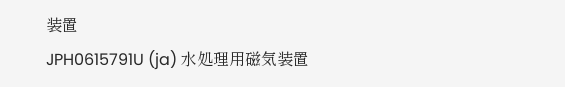装置
JPH0615791U (ja) 水処理用磁気装置